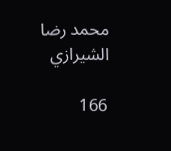محمد رضا الشيرازي

166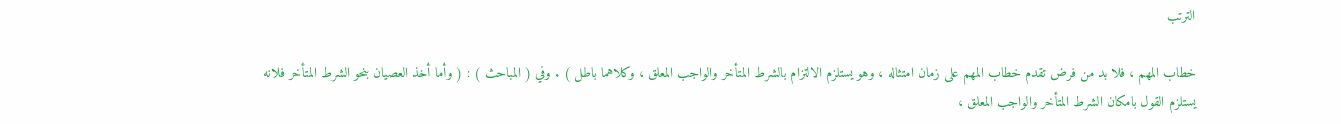الترتب

خطاب المهم ، فلا بد من فرض تقدم خطاب المهم على زمان امتثاله ، وهو يستلزم الالتزام بالشرط المتأخر والواجب المعلق ، وكلاهما باطل ) . وفي ( المباحث ) : ( وأما أخذ العصيان بنحو الشرط المتأخر فلانه يستلزم القول بامكان الشرط المتأخر والواجب المعلق ،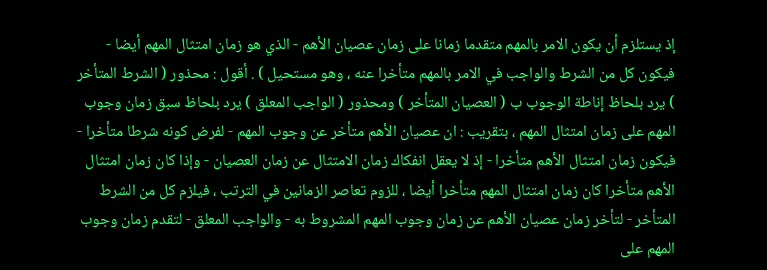إذ يستلزم أن يكون الامر بالمهم متقدما زمانا على زمان عصيان الأهم - الذي هو زمان امتثال المهم أيضا - فيكون كل من الشرط والواجب في الامر بالمهم متأخرا عنه ، وهو مستحيل ) . أقول : محذور ( الشرط المتأخر ) يرد بلحاظ إناطة الوجوب ب ( العصيان المتأخر ) ومحذور ( الواجب المعلق ) يرد بلحاظ سبق زمان وجوب المهم على زمان امتثال المهم ، بتقريب : ان عصيان الأهم متأخر عن وجوب المهم - لفرض كونه شرطا متأخرا - فيكون زمان امتثال الأهم متأخرا - إذ لا يعقل انفكاك زمان الامتثال عن زمان العصيان - وإذا كان زمان امتثال الأهم متأخرا كان زمان امتثال المهم متأخرا أيضا ، للزوم تعاصر الزمانين في الترتب ، فيلزم كل من الشرط المتأخر - لتأخر زمان عصيان الأهم عن زمان وجوب المهم المشروط به - والواجب المعلق - لتقدم زمان وجوب المهم على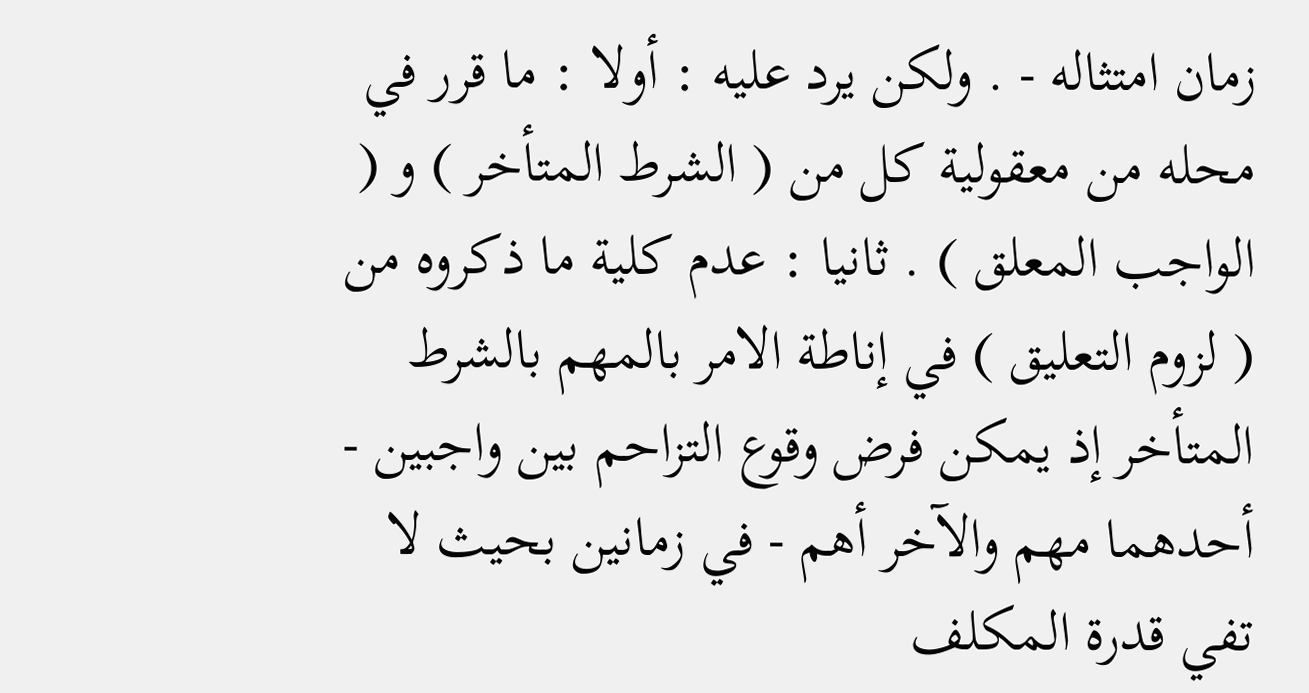زمان امتثاله - . ولكن يرد عليه : أولا : ما قرر في محله من معقولية كل من ( الشرط المتأخر ) و ( الواجب المعلق ) . ثانيا : عدم كلية ما ذكروه من ( لزوم التعليق ) في إناطة الامر بالمهم بالشرط المتأخر إذ يمكن فرض وقوع التزاحم بين واجبين - أحدهما مهم والآخر أهم - في زمانين بحيث لا تفي قدرة المكلف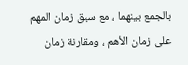بالجمع بينهما ، مع سبق زمان المهم على زمان الأهم ، ومقارنة زمان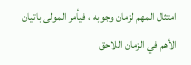امتثال المهم لزمان وجوبه ، فيأمر المولى باتيان الأهم في الزمان اللاحق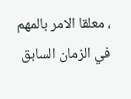، معلقا الامر بالمهم في الزمان السابق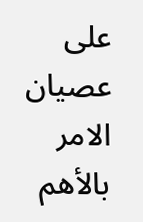على عصيان الامر بالأهم